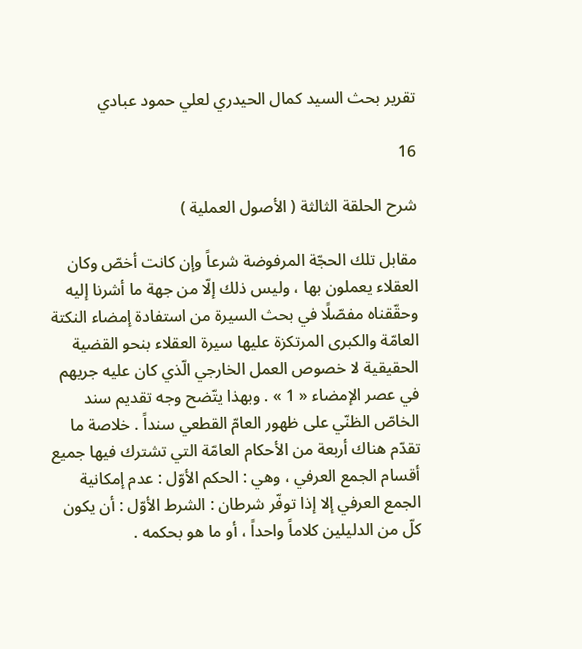تقرير بحث السيد كمال الحيدري لعلي حمود عبادي

16

شرح الحلقة الثالثة ( الأصول العملية )

مقابل تلك الحجّة المرفوضة شرعاً وإن كانت أخصّ وكان العقلاء يعملون بها ، وليس ذلك إلّا من جهة ما أشرنا إليه وحقّقناه مفصّلًا في بحث السيرة من استفادة إمضاء النكتة العامّة والكبرى المرتكزة عليها سيرة العقلاء بنحو القضية الحقيقية لا خصوص العمل الخارجي الّذي كان عليه جريهم في عصر الإمضاء « 1 » . وبهذا يتّضح وجه تقديم سند الخاصّ الظنّي على ظهور العامّ القطعي سنداً . خلاصة ما تقدّم هناك أربعة من الأحكام العامّة التي تشترك فيها جميع أقسام الجمع العرفي ، وهي : الحكم الأوّل : عدم إمكانية الجمع العرفي إلا إذا توفّر شرطان : الشرط الأوّل : أن يكون كلّ من الدليلين كلاماً واحداً ، أو ما هو بحكمه .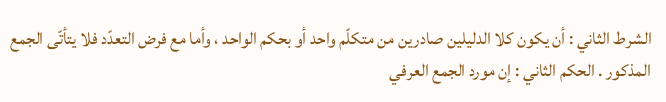الشرط الثاني : أن يكون كلا الدليلين صادرين من متكلّم واحد أو بحكم الواحد ، وأما مع فرض التعدّد فلا يتأتّى الجمع المذكور . الحكم الثاني : إن مورد الجمع العرفي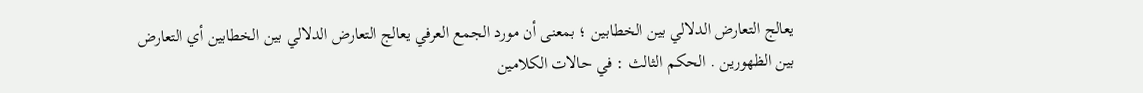يعالج التعارض الدلالي بين الخطابين ؛ بمعنى أن مورد الجمع العرفي يعالج التعارض الدلالي بين الخطابين أي التعارض بين الظهورين . الحكم الثالث : في حالات الكلامين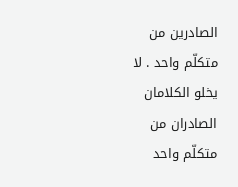الصادرين من متكلّم واحد . لا يخلو الكلامان الصادران من متكلّم واحد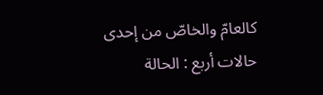كالعامّ والخاصّ من إحدى حالات أربع : الحالة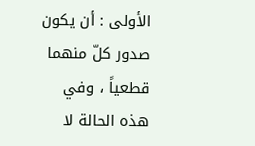الأولى : أن يكون صدور كلّ منهما قطعياً ، وفي هذه الحالة لا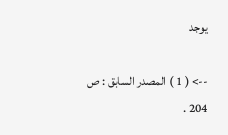يوجد

--> ( 1 ) المصدر السابق : ص 204 .